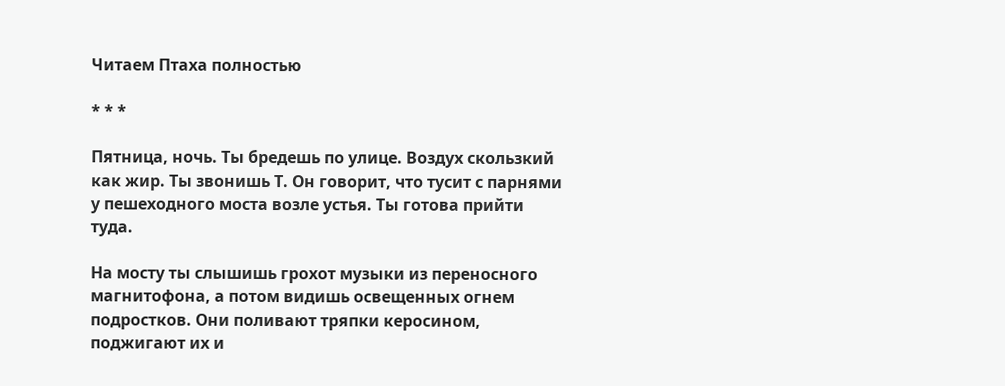Читаем Птаха полностью

* * *

Пятница, ночь. Ты бредешь по улице. Воздух скользкий как жир. Ты звонишь Т. Он говорит, что тусит с парнями у пешеходного моста возле устья. Ты готова прийти туда.

На мосту ты слышишь грохот музыки из переносного магнитофона, а потом видишь освещенных огнем подростков. Они поливают тряпки керосином, поджигают их и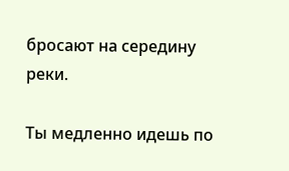бросают на середину реки.

Ты медленно идешь по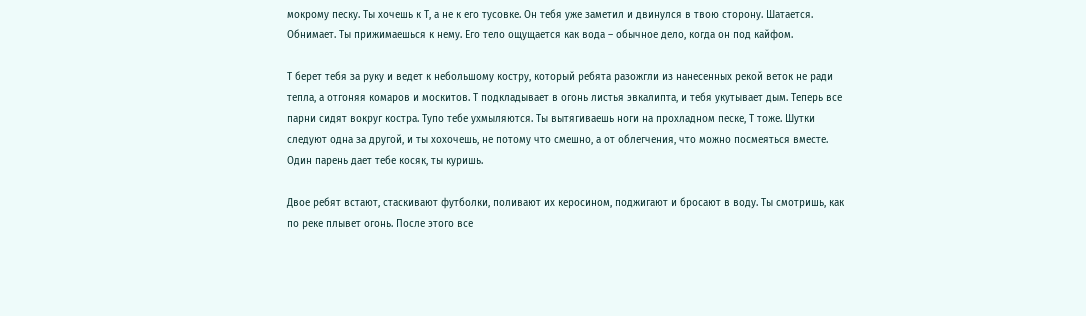мокрому песку. Ты хочешь к Т, а не к его тусовке. Он тебя уже заметил и двинулся в твою сторону. Шатается. Обнимает. Ты прижимаешься к нему. Его тело ощущается как вода – обычное дело, когда он под кайфом.

Т берет тебя за руку и ведет к небольшому костру, который ребята разожгли из нанесенных рекой веток не ради тепла, а отгоняя комаров и москитов. Т подкладывает в огонь листья эвкалипта, и тебя укутывает дым. Теперь все парни сидят вокруг костра. Тупо тебе ухмыляются. Ты вытягиваешь ноги на прохладном песке, Т тоже. Шутки следуют одна за другой, и ты хохочешь, не потому что смешно, а от облегчения, что можно посмеяться вместе. Один парень дает тебе косяк, ты куришь.

Двое ребят встают, стаскивают футболки, поливают их керосином, поджигают и бросают в воду. Ты смотришь, как по реке плывет огонь. После этого все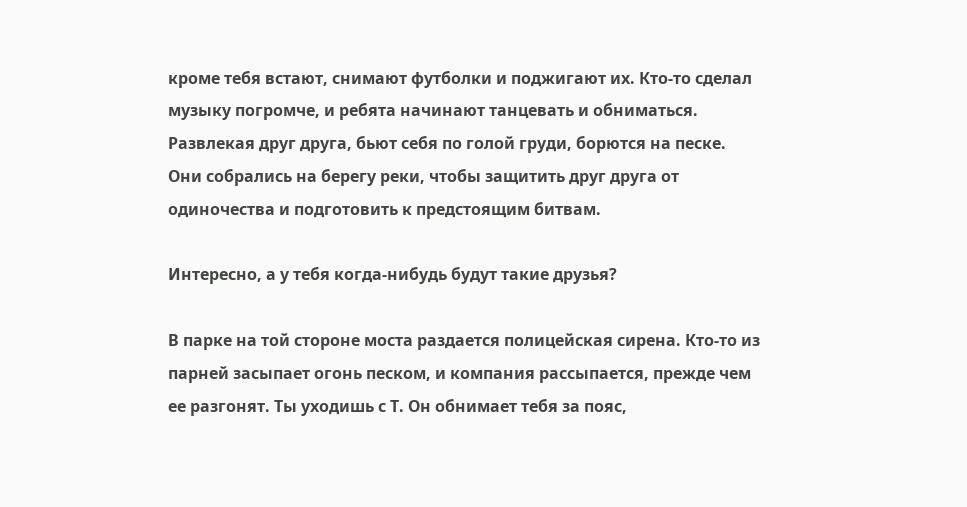кроме тебя встают, снимают футболки и поджигают их. Кто-то сделал музыку погромче, и ребята начинают танцевать и обниматься. Развлекая друг друга, бьют себя по голой груди, борются на песке. Они собрались на берегу реки, чтобы защитить друг друга от одиночества и подготовить к предстоящим битвам.

Интересно, а у тебя когда-нибудь будут такие друзья?

В парке на той стороне моста раздается полицейская сирена. Кто-то из парней засыпает огонь песком, и компания рассыпается, прежде чем ее разгонят. Ты уходишь с Т. Он обнимает тебя за пояс,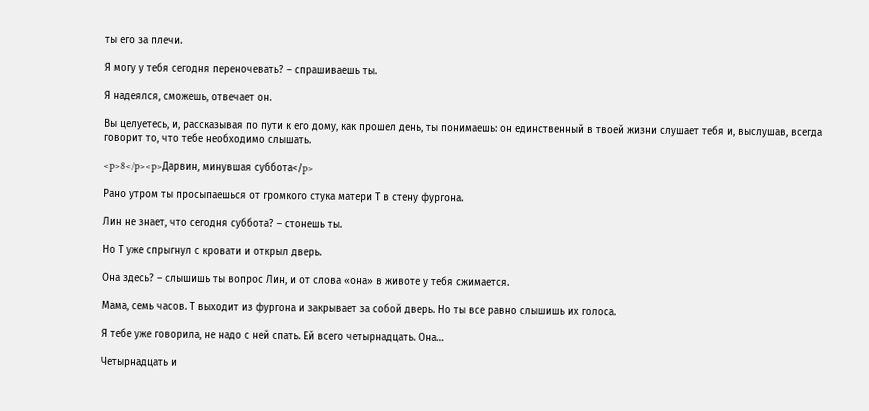ты его за плечи.

Я могу у тебя сегодня переночевать? – спрашиваешь ты.

Я надеялся, сможешь, отвечает он.

Вы целуетесь, и, рассказывая по пути к его дому, как прошел день, ты понимаешь: он единственный в твоей жизни слушает тебя и, выслушав, всегда говорит то, что тебе необходимо слышать.

<p>8</p><p>Дарвин, минувшая суббота</p>

Рано утром ты просыпаешься от громкого стука матери Т в стену фургона.

Лин не знает, что сегодня суббота? – стонешь ты.

Но Т уже спрыгнул с кровати и открыл дверь.

Она здесь? – слышишь ты вопрос Лин, и от слова «она» в животе у тебя сжимается.

Мама, семь часов. Т выходит из фургона и закрывает за собой дверь. Но ты все равно слышишь их голоса.

Я тебе уже говорила, не надо с ней спать. Ей всего четырнадцать. Она…

Четырнадцать и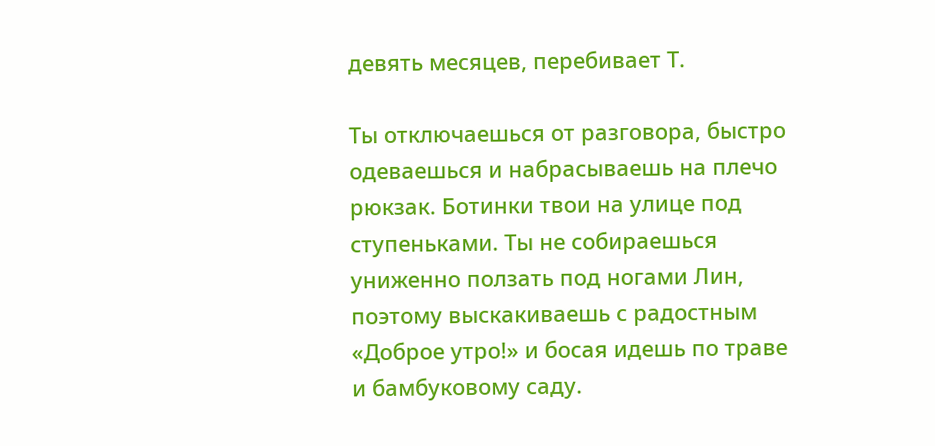девять месяцев, перебивает Т.

Ты отключаешься от разговора, быстро одеваешься и набрасываешь на плечо рюкзак. Ботинки твои на улице под ступеньками. Ты не собираешься униженно ползать под ногами Лин, поэтому выскакиваешь с радостным «Доброе утро!» и босая идешь по траве и бамбуковому саду.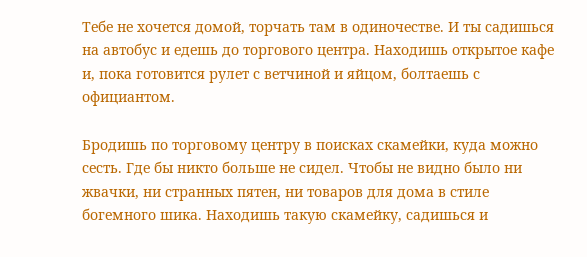Тебе не хочется домой, торчать там в одиночестве. И ты садишься на автобус и едешь до торгового центра. Находишь открытое кафе и, пока готовится рулет с ветчиной и яйцом, болтаешь с официантом.

Бродишь по торговому центру в поисках скамейки, куда можно сесть. Где бы никто больше не сидел. Чтобы не видно было ни жвачки, ни странных пятен, ни товаров для дома в стиле богемного шика. Находишь такую скамейку, садишься и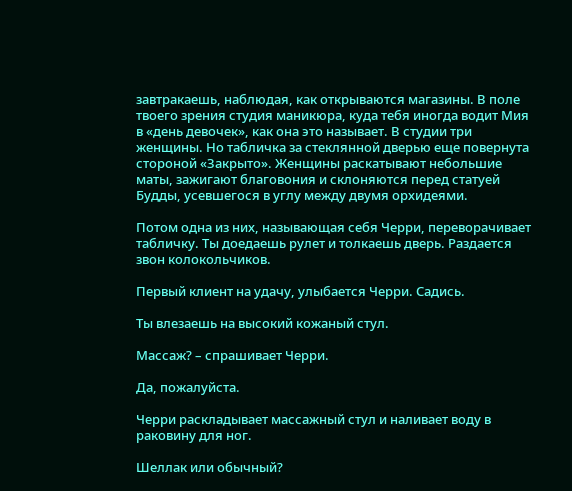завтракаешь, наблюдая, как открываются магазины. В поле твоего зрения студия маникюра, куда тебя иногда водит Мия в «день девочек», как она это называет. В студии три женщины. Но табличка за стеклянной дверью еще повернута стороной «Закрыто». Женщины раскатывают небольшие маты, зажигают благовония и склоняются перед статуей Будды, усевшегося в углу между двумя орхидеями.

Потом одна из них, называющая себя Черри, переворачивает табличку. Ты доедаешь рулет и толкаешь дверь. Раздается звон колокольчиков.

Первый клиент на удачу, улыбается Черри. Садись.

Ты влезаешь на высокий кожаный стул.

Массаж? – спрашивает Черри.

Да, пожалуйста.

Черри раскладывает массажный стул и наливает воду в раковину для ног.

Шеллак или обычный?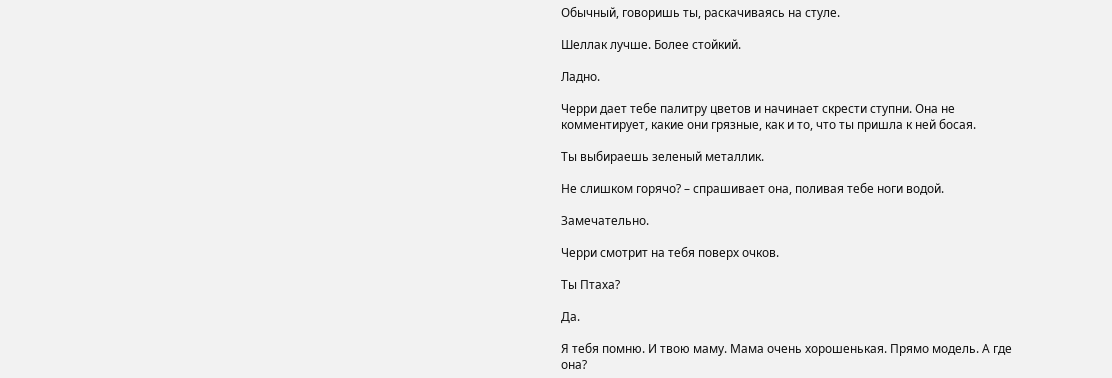Обычный, говоришь ты, раскачиваясь на стуле.

Шеллак лучше. Более стойкий.

Ладно.

Черри дает тебе палитру цветов и начинает скрести ступни. Она не комментирует, какие они грязные, как и то, что ты пришла к ней босая.

Ты выбираешь зеленый металлик.

Не слишком горячо? – спрашивает она, поливая тебе ноги водой.

Замечательно.

Черри смотрит на тебя поверх очков.

Ты Птаха?

Да.

Я тебя помню. И твою маму. Мама очень хорошенькая. Прямо модель. А где она?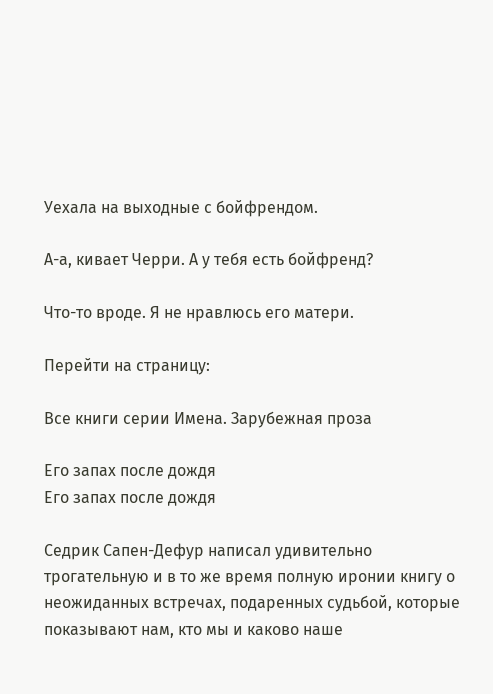Уехала на выходные с бойфрендом.

А-а, кивает Черри. А у тебя есть бойфренд?

Что-то вроде. Я не нравлюсь его матери.

Перейти на страницу:

Все книги серии Имена. Зарубежная проза

Его запах после дождя
Его запах после дождя

Седрик Сапен-Дефур написал удивительно трогательную и в то же время полную иронии книгу о неожиданных встречах, подаренных судьбой, которые показывают нам, кто мы и каково наше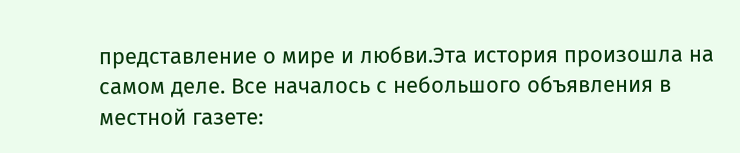представление о мире и любви.Эта история произошла на самом деле. Все началось с небольшого объявления в местной газете: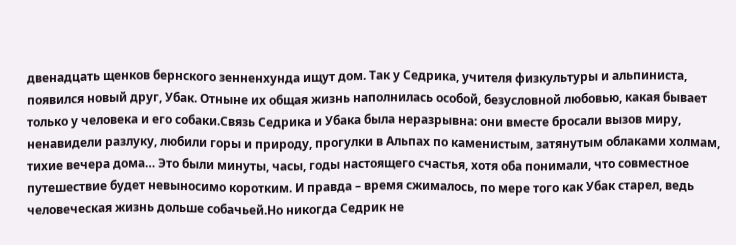двенадцать щенков бернского зенненхунда ищут дом. Так у Седрика, учителя физкультуры и альпиниста, появился новый друг, Убак. Отныне их общая жизнь наполнилась особой, безусловной любовью, какая бывает только у человека и его собаки.Связь Седрика и Убака была неразрывна: они вместе бросали вызов миру, ненавидели разлуку, любили горы и природу, прогулки в Альпах по каменистым, затянутым облаками холмам, тихие вечера дома… Это были минуты, часы, годы настоящего счастья, хотя оба понимали, что совместное путешествие будет невыносимо коротким. И правда – время сжималось, по мере того как Убак старел, ведь человеческая жизнь дольше собачьей.Но никогда Седрик не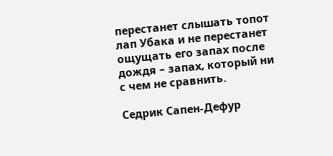перестанет слышать топот лап Убака и не перестанет ощущать его запах после дождя – запах, который ни с чем не сравнить.

Седрик Сапен-Дефур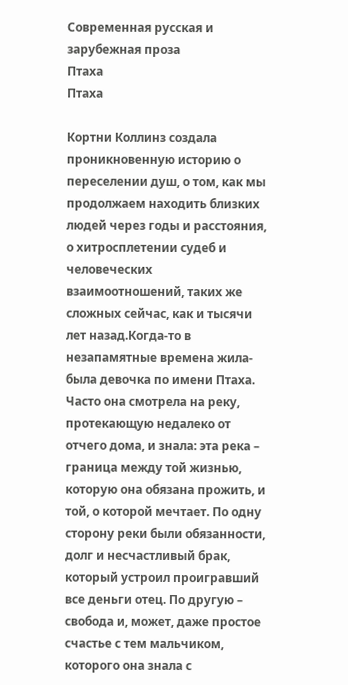Современная русская и зарубежная проза
Птаха
Птаха

Кортни Коллинз создала проникновенную историю о переселении душ, о том, как мы продолжаем находить близких людей через годы и расстояния, о хитросплетении судеб и человеческих взаимоотношений, таких же сложных сейчас, как и тысячи лет назад.Когда-то в незапамятные времена жила-была девочка по имени Птаха. Часто она смотрела на реку, протекающую недалеко от отчего дома, и знала: эта река – граница между той жизнью, которую она обязана прожить, и той, о которой мечтает. По одну сторону реки были обязанности, долг и несчастливый брак, который устроил проигравший все деньги отец. По другую – свобода и, может, даже простое счастье с тем мальчиком, которого она знала с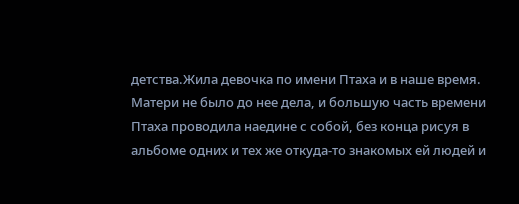детства.Жила девочка по имени Птаха и в наше время. Матери не было до нее дела, и большую часть времени Птаха проводила наедине с собой, без конца рисуя в альбоме одних и тех же откуда-то знакомых ей людей и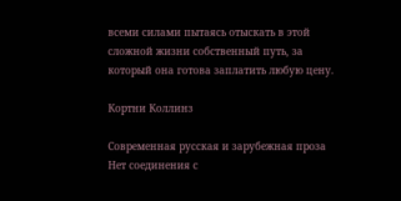всеми силами пытаясь отыскать в этой сложной жизни собственный путь, за который она готова заплатить любую цену.

Кортни Коллинз

Современная русская и зарубежная проза
Нет соединения с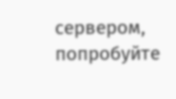сервером, попробуйте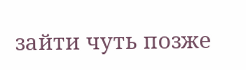зайти чуть позже